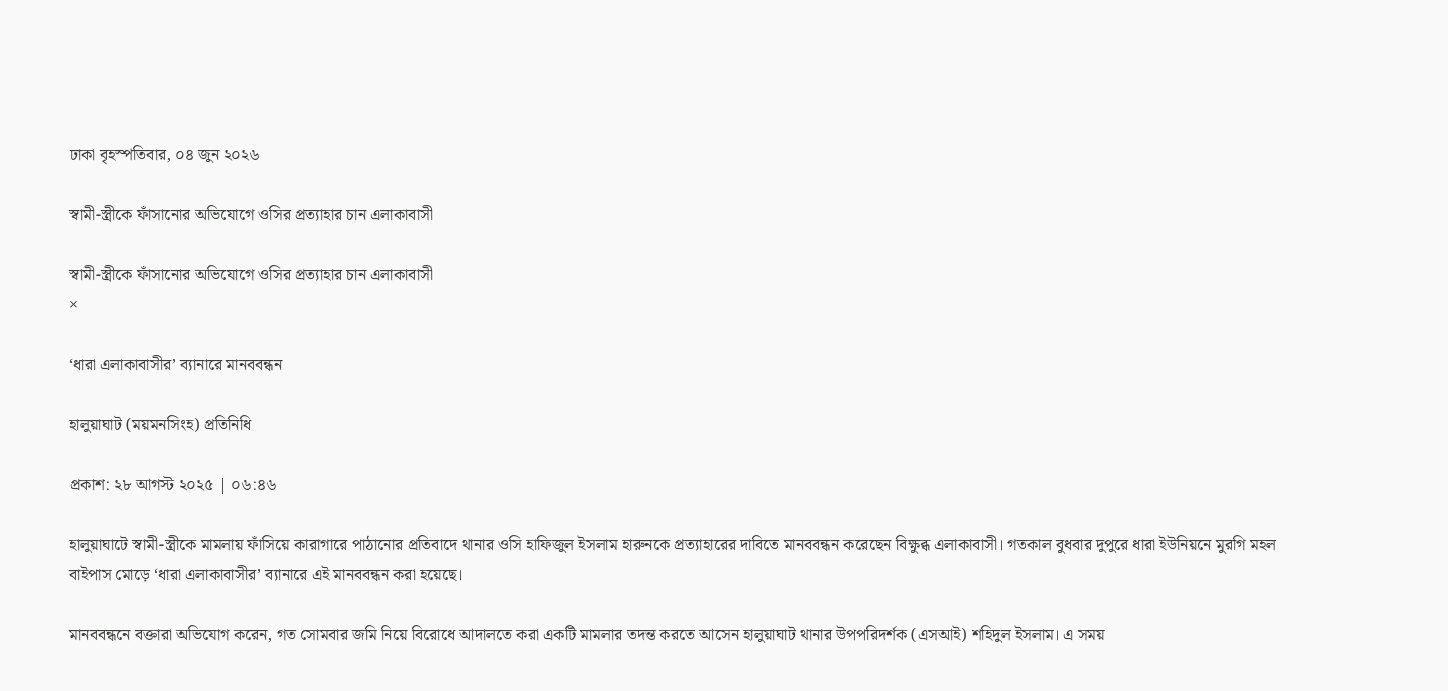ঢাকা বৃহস্পতিবার, ০৪ জুন ২০২৬

স্বামী-স্ত্রীকে ফাঁসানোর অভিযোগে ওসির প্রত্যাহার চান এলাকাবাসী

স্বামী-স্ত্রীকে ফাঁসানোর অভিযোগে ওসির প্রত্যাহার চান এলাকাবাসী
×

‘ধারা এলাকাবাসীর’ ব্যানারে মানববন্ধন

হালুয়াঘাট (ময়মনসিংহ) প্রতিনিধি

প্রকাশ: ২৮ আগস্ট ২০২৫ | ০৬:৪৬

হালুয়াঘাটে স্বামী-স্ত্রীকে মামলায় ফাঁসিয়ে কারাগারে পাঠানোর প্রতিবাদে থানার ওসি হাফিজুল ইসলাম হারুনকে প্রত্যাহারের দাবিতে মানববন্ধন করেছেন বিক্ষুব্ধ এলাকাবাসী। গতকাল বুধবার দুপুরে ধারা ইউনিয়নে মুরগি মহল বাইপাস মোড়ে ‘ধারা এলাকাবাসীর’ ব্যানারে এই মানববন্ধন করা হয়েছে।

মানববন্ধনে বক্তারা অভিযোগ করেন, গত সোমবার জমি নিয়ে বিরোধে আদালতে করা একটি মামলার তদন্ত করতে আসেন হালুয়াঘাট থানার উপপরিদর্শক (এসআই) শহিদুল ইসলাম। এ সময়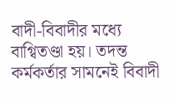বাদী-বিবাদীর মধ্যে বাগ্বিতণ্ডা হয়। তদন্ত কর্মকর্তার সামনেই বিবাদী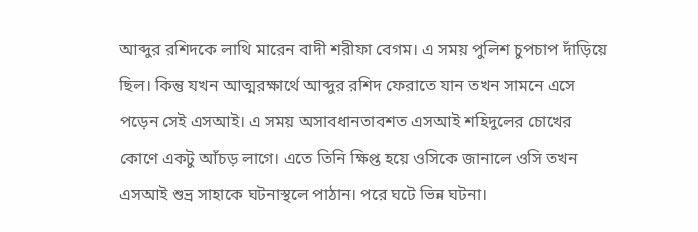আব্দুর রশিদকে লাথি মারেন বাদী শরীফা বেগম। এ সময় পুলিশ চুপচাপ দাঁড়িয়ে ছিল। কিন্তু যখন আত্মরক্ষার্থে আব্দুর রশিদ ফেরাতে যান তখন সামনে এসে পড়েন সেই এসআই। এ সময় অসাবধানতাবশত এসআই শহিদুলের চোখের কোণে একটু আঁচড় লাগে। এতে তিনি ক্ষিপ্ত হয়ে ওসিকে জানালে ওসি তখন এসআই শুভ্র সাহাকে ঘটনাস্থলে পাঠান। পরে ঘটে ভিন্ন ঘটনা।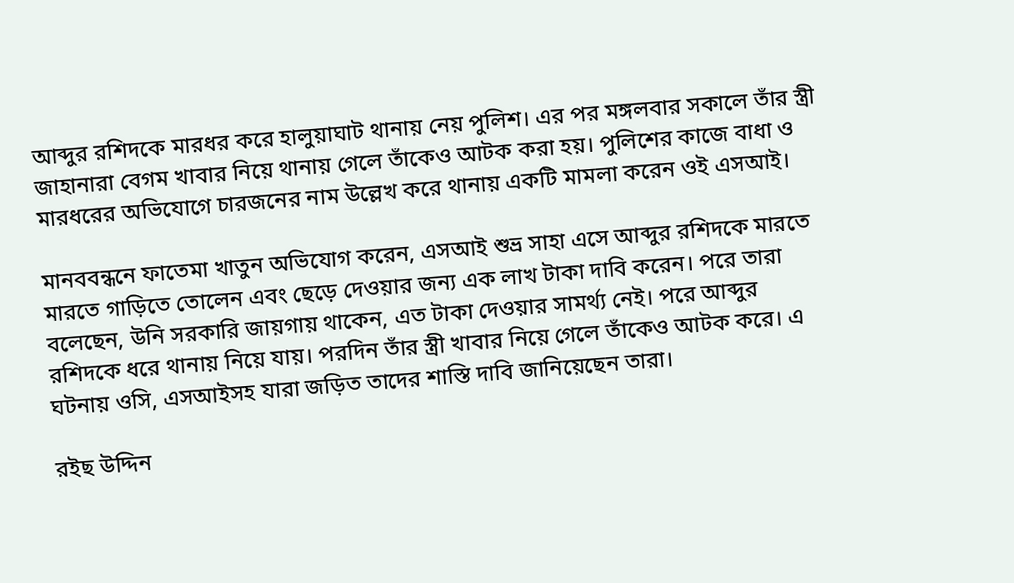আব্দুর রশিদকে মারধর করে হালুয়াঘাট থানায় নেয় পুলিশ। এর পর মঙ্গলবার সকালে তাঁর স্ত্রী জাহানারা বেগম খাবার নিয়ে থানায় গেলে তাঁকেও আটক করা হয়। পুলিশের কাজে বাধা ও মারধরের অভিযোগে চারজনের নাম উল্লেখ করে থানায় একটি মামলা করেন ওই এসআই।

মানববন্ধনে ফাতেমা খাতুন অভিযোগ করেন, এসআই শুভ্র সাহা এসে আব্দুর রশিদকে মারতে মারতে গাড়িতে তোলেন এবং ছেড়ে দেওয়ার জন্য এক লাখ টাকা দাবি করেন। পরে তারা বলেছেন, উনি সরকারি জায়গায় থাকেন, এত টাকা দেওয়ার সামর্থ্য নেই। পরে আব্দুর রশিদকে ধরে থানায় নিয়ে যায়। পরদিন তাঁর স্ত্রী খাবার নিয়ে গেলে তাঁকেও আটক করে। এ ঘটনায় ওসি, এসআইসহ যারা জড়িত তাদের শাস্তি দাবি জানিয়েছেন তারা।

রইছ উদ্দিন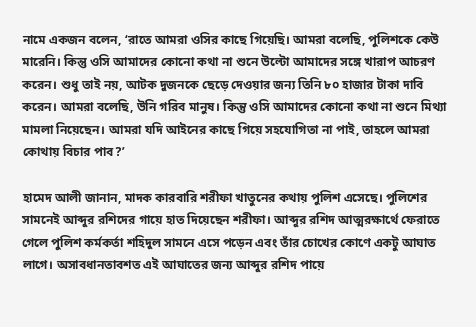নামে একজন বলেন, ‘রাতে আমরা ওসির কাছে গিয়েছি। আমরা বলেছি, পুলিশকে কেউ মারেনি। কিন্তু ওসি আমাদের কোনো কথা না শুনে উল্টো আমাদের সঙ্গে খারাপ আচরণ করেন। শুধু তাই নয়, আটক দুজনকে ছেড়ে দেওয়ার জন্য তিনি ৮০ হাজার টাকা দাবি করেন। আমরা বলেছি, উনি গরিব মানুষ। কিন্তু ওসি আমাদের কোনো কথা না শুনে মিথ্যা মামলা নিয়েছেন। আমরা যদি আইনের কাছে গিয়ে সহযোগিতা না পাই, তাহলে আমরা কোথায় বিচার পাব?’

হামেদ আলী জানান, মাদক কারবারি শরীফা খাতুনের কথায় পুলিশ এসেছে। পুলিশের সামনেই আব্দুর রশিদের গায়ে হাত দিয়েছেন শরীফা। আব্দুর রশিদ আত্মরক্ষার্থে ফেরাতে গেলে পুলিশ কর্মকর্তা শহিদুল সামনে এসে পড়েন এবং তাঁর চোখের কোণে একটু আঘাত লাগে। অসাবধানতাবশত এই আঘাতের জন্য আব্দুর রশিদ পায়ে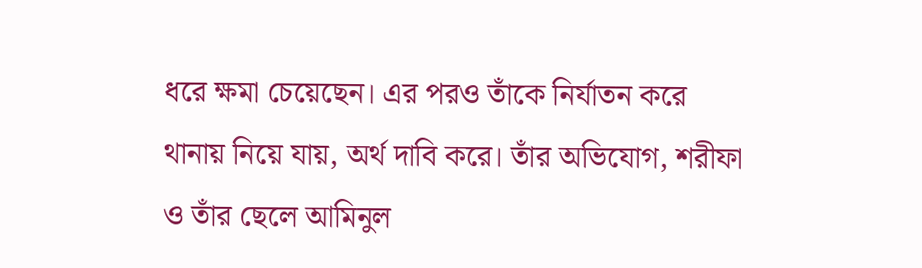ধরে ক্ষমা চেয়েছেন। এর পরও তাঁকে নির্যাতন করে থানায় নিয়ে যায়, অর্থ দাবি করে। তাঁর অভিযোগ, শরীফা ও তাঁর ছেলে আমিনুল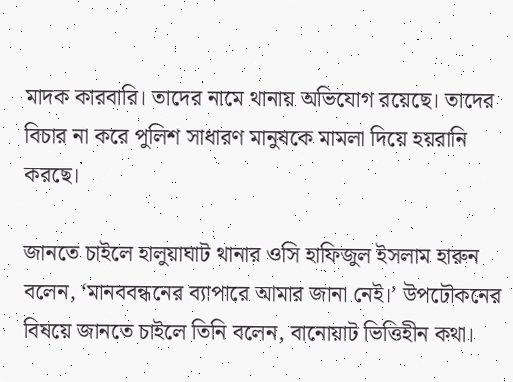মাদক কারবারি। তাদের নামে থানায় অভিযোগ রয়েছে। তাদের বিচার না করে পুলিশ সাধারণ মানুষকে মামলা দিয়ে হয়রানি করছে।

জানতে চাইলে হালুয়াঘাট থানার ওসি হাফিজুল ইসলাম হারুন বলেন, ‘মানববন্ধনের ব্যাপারে আমার জানা নেই।’ উপঢৌকনের বিষয়ে জানতে চাইলে তিনি বলেন, বানোয়াট ভিত্তিহীন কথা।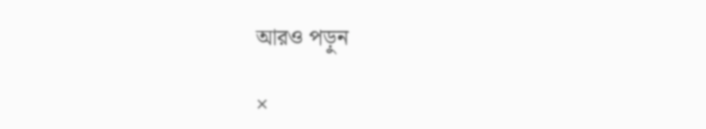আরও পড়ুন

×